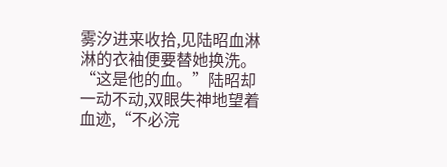雾汐进来收拾,见陆昭血淋淋的衣袖便要替她换洗。
“这是他的血。”陆昭却一动不动,双眼失神地望着血迹,“不必浣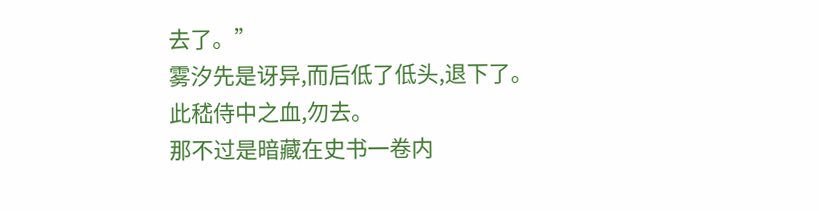去了。”
雾汐先是讶异,而后低了低头,退下了。
此嵇侍中之血,勿去。
那不过是暗藏在史书一卷内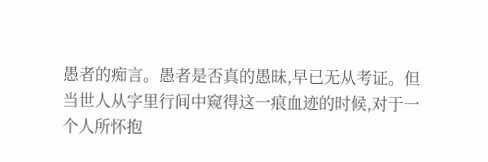愚者的痴言。愚者是否真的愚昧,早已无从考证。但当世人从字里行间中窥得这一痕血迹的时候,对于一个人所怀抱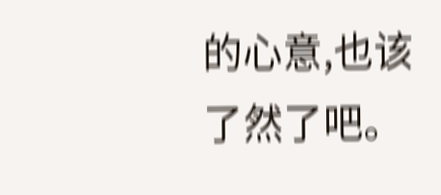的心意,也该了然了吧。